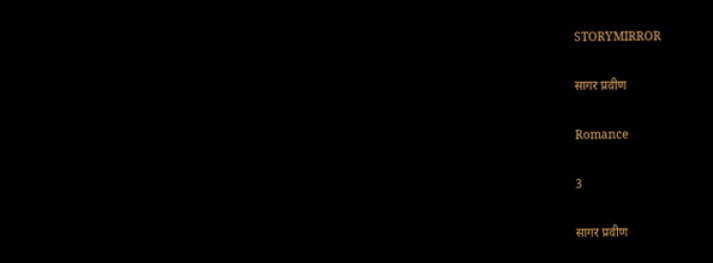STORYMIRROR

सागर प्रवीण

Romance

3

सागर प्रवीण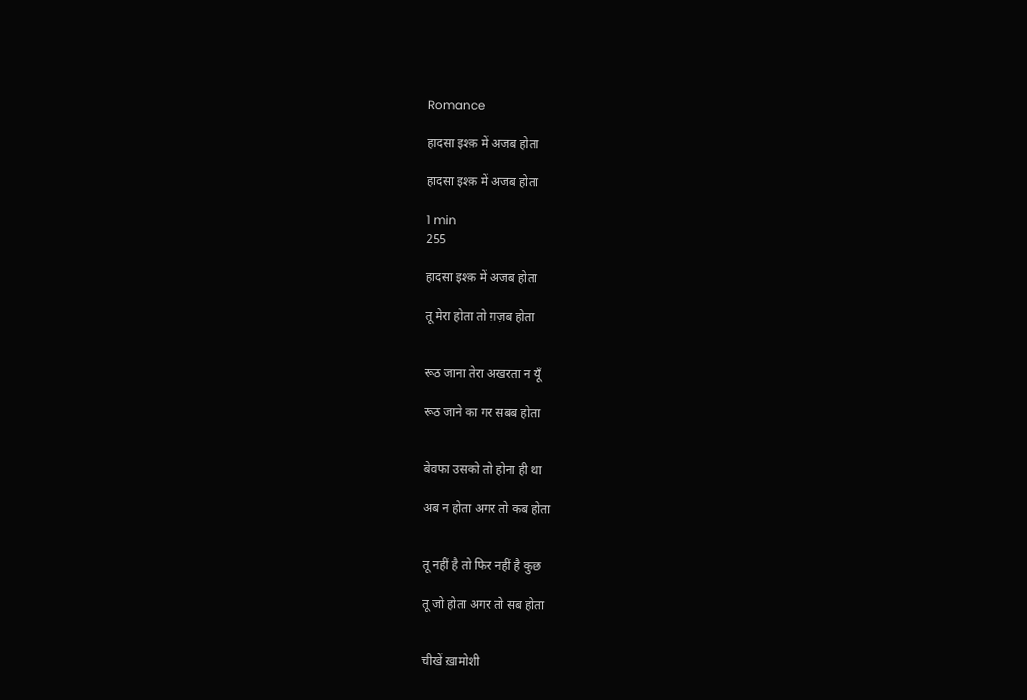Romance

हादसा इश्क़ में अजब होता

हादसा इश्क़ में अजब होता

1 min
255

हादसा इश्क़ में अजब होता

तू मेरा होता तो ग़ज़ब होता


रूठ जाना तेरा अखरता न यूँ

रूठ जाने का गर सबब होता


बेवफा उसको तो होना ही था

अब न होता अगर तो कब होता


तू नहीं है तो फिर नहीं है कुछ

तू जो होता अगर तो सब होता


चीखें ख़ामोशी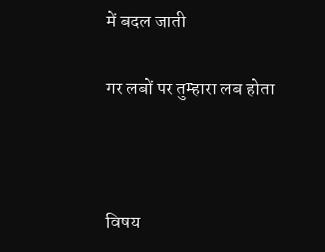में बदल जाती

गर लबों पर तुम्हारा लब होता



विषय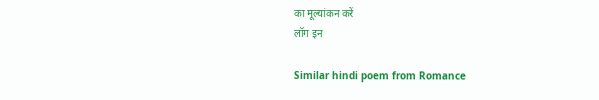का मूल्यांकन करें
लॉग इन

Similar hindi poem from Romance